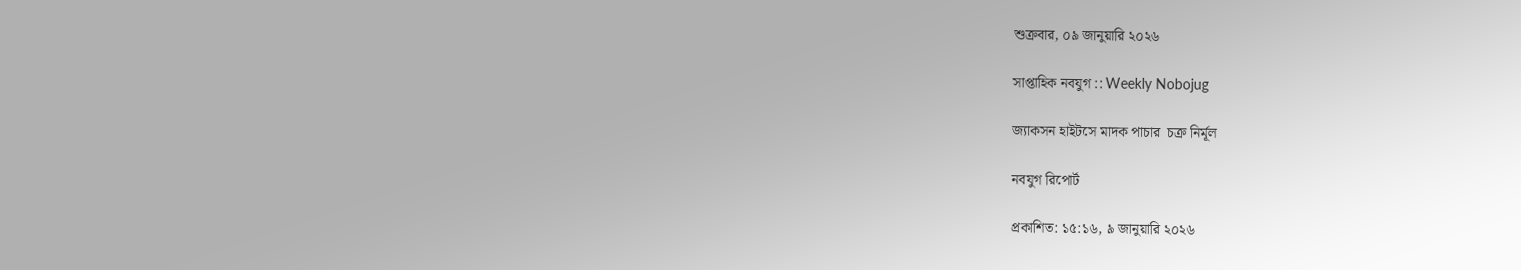শুক্রবার, ০৯ জানুয়ারি ২০২৬

সাপ্তাহিক নবযুগ :: Weekly Nobojug

জ্যাকসন হাইটসে মাদক পাচার  চক্র নির্মূল

নবযুগ রিপোর্ট

প্রকাশিত: ১৫:১৬, ৯ জানুয়ারি ২০২৬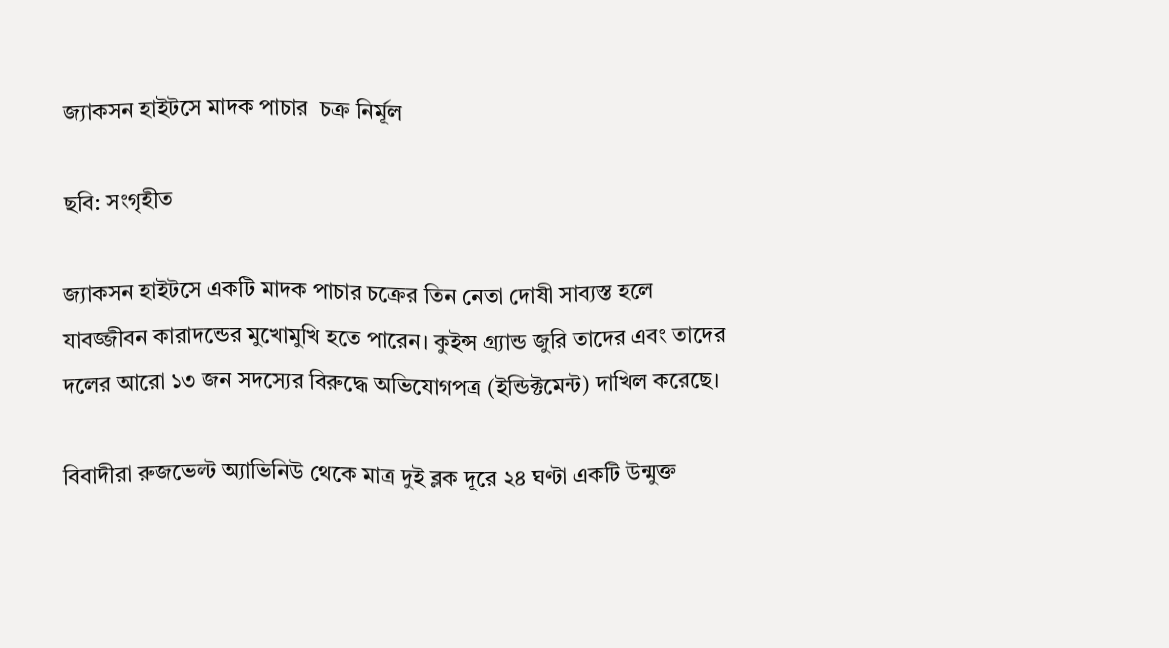জ্যাকসন হাইটসে মাদক পাচার  চক্র নির্মূল

ছবি: সংগৃহীত

জ্যাকসন হাইটসে একটি মাদক পাচার চক্রের তিন নেতা দোষী সাব্যস্ত হলে যাবজ্জীবন কারাদন্ডের মুখোমুখি হতে পারেন। কুইন্স গ্র্যান্ড জুরি তাদের এবং তাদের দলের আরো ১৩ জন সদস্যের বিরুদ্ধে অভিযোগপত্র (ইন্ডিক্টমেন্ট) দাখিল করেছে।

বিবাদীরা রুজভেল্ট অ্যাভিনিউ থেকে মাত্র দুই ব্লক দূরে ২৪ ঘণ্টা একটি উন্মুক্ত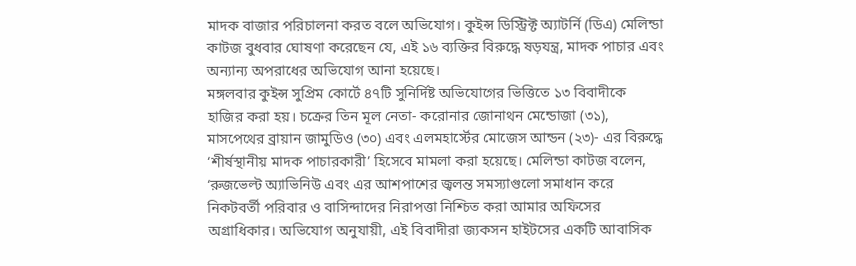মাদক বাজার পরিচালনা করত বলে অভিযোগ। কুইন্স ডিস্ট্রিক্ট অ্যাটর্নি (ডিএ) মেলিন্ডা কাটজ বুধবার ঘোষণা করেছেন যে, এই ১৬ ব্যক্তির বিরুদ্ধে ষড়যন্ত্র, মাদক পাচার এবং অন্যান্য অপরাধের অভিযোগ আনা হয়েছে।
মঙ্গলবার কুইন্স সুপ্রিম কোর্টে ৪৭টি সুনির্দিষ্ট অভিযোগের ভিত্তিতে ১৩ বিবাদীকে হাজির করা হয়। চক্রের তিন মূল নেতা- করোনার জোনাথন মেন্ডোজা (৩১), মাসপেথের ব্রায়ান জামুডিও (৩০) এবং এলমহার্স্টের মোজেস আন্ডন (২৩)- এর বিরুদ্ধে ‘শীর্ষস্থানীয় মাদক পাচারকারী’ হিসেবে মামলা করা হয়েছে। মেলিন্ডা কাটজ বলেন, ‘রুজভেল্ট অ্যাভিনিউ এবং এর আশপাশের জ্বলন্ত সমস্যাগুলো সমাধান করে নিকটবর্তী পরিবার ও বাসিন্দাদের নিরাপত্তা নিশ্চিত করা আমার অফিসের অগ্রাধিকার। অভিযোগ অনুযায়ী, এই বিবাদীরা জ্যকসন হাইটসের একটি আবাসিক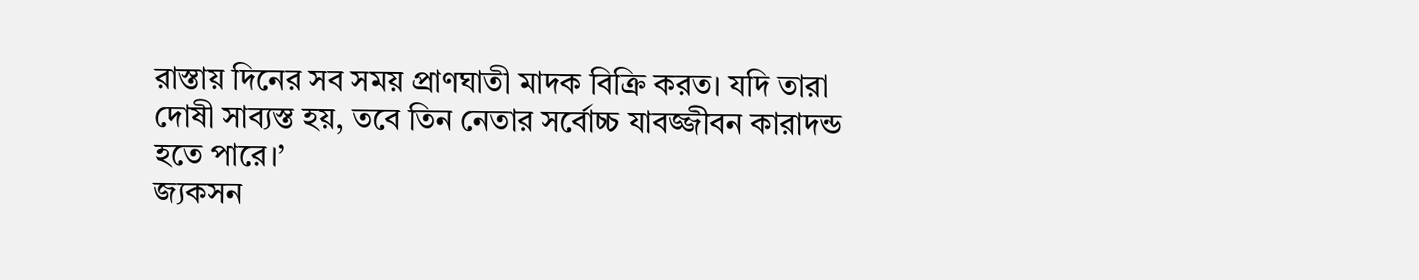রাস্তায় দিনের সব সময় প্রাণঘাতী মাদক বিক্রি করত। যদি তারা দোষী সাব্যস্ত হয়, তবে তিন নেতার সর্বোচ্চ যাবজ্জীবন কারাদন্ড হতে পারে।’
জ্যকসন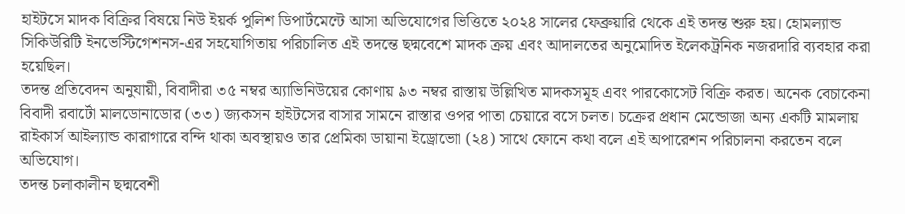হাইটসে মাদক বিক্রির বিষয়ে নিউ ইয়র্ক পুলিশ ডিপার্টমেন্টে আসা অভিযোগের ভিত্তিতে ২০২৪ সালের ফেব্রুয়ারি থেকে এই তদন্ত শুরু হয়। হোমল্যান্ড সিকিউরিটি ইনভেস্টিগেশনস-এর সহযোগিতায় পরিচালিত এই তদন্তে ছদ্মবেশে মাদক ক্রয় এবং আদালতের অনুমোদিত ইলেকট্রনিক নজরদারি ব্যবহার করা হয়েছিল।
তদন্ত প্রতিবেদন অনুযায়ী, বিবাদীরা ৩৫ নম্বর অ্যাভিনিউয়ের কোণায় ৯৩ নম্বর রাস্তায় উল্লিখিত মাদকসমূহ এবং পারকোসেট বিক্রি করত। অনেক বেচাকেনা বিবাদী রবার্টো মালডোনাডোর (৩৩) জ্যকসন হাইটসের বাসার সামনে রাস্তার ওপর পাতা চেয়ারে বসে চলত। চক্রের প্রধান মেন্ডোজা অন্য একটি মামলায় রাইকার্স আইল্যান্ড কারাগারে বন্দি থাকা অবস্থায়ও তার প্রেমিকা ডায়ানা ইড্রোভোা (২৪) সাথে ফোনে কথা বলে এই অপারেশন পরিচালনা করতেন বলে অভিযোগ।
তদন্ত চলাকালীন ছদ্মবেশী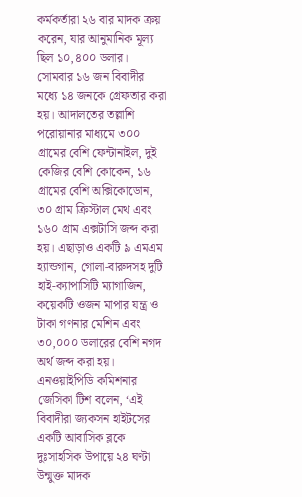কর্মকর্তারা ২৬ বার মাদক ক্রয় করেন, যার আনুমানিক মূল্য ছিল ১০,৪০০ ডলার। সোমবার ১৬ জন বিবাদীর মধ্যে ১৪ জনকে গ্রেফতার করা হয়। আদালতের তল্লাশি পরোয়ানার মাধ্যমে ৩০০ গ্রামের বেশি ফেন্টানাইল, দুই কেজির বেশি কোকেন, ১৬ গ্রামের বেশি অক্সিকোডোন, ৩০ গ্রাম ক্রিস্টাল মেথ এবং ১৬০ গ্রাম এক্সটাসি জব্দ করা হয়। এছাড়াও একটি ৯ এমএম হ্যান্ডগান, গোলা-বারুদসহ দুটি হাই-ক্যাপাসিটি ম্যাগাজিন, কয়েকটি ওজন মাপার যন্ত্র ও টাকা গণনার মেশিন এবং ৩০,০০০ ডলারের বেশি নগদ অর্থ জব্দ করা হয়।
এনওয়াইপিডি কমিশনার জেসিকা টিশ বলেন, ‘এই বিবাদীরা জ্যকসন হাইটসের একটি আবাসিক ব্লকে দুঃসাহসিক উপায়ে ২৪ ঘণ্টা উন্মুক্ত মাদক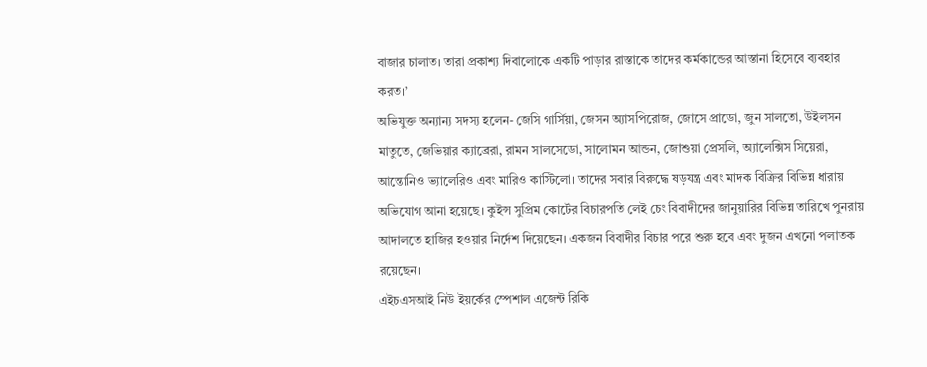বাজার চালাত। তারা প্রকাশ্য দিবালোকে একটি পাড়ার রাস্তাকে তাদের কর্মকান্ডের আস্তানা হিসেবে ব্যবহার করত।’
অভিযুক্ত অন্যান্য সদস্য হলেন- জেসি গার্সিয়া, জেসন অ্যাসপিরোজ, জোসে প্রাডো, জুন সালতো, উইলসন মাতুতে, জেভিয়ার ক্যাব্রেরা, রামন সালসেডো, সালোমন আন্ডন, জোশুয়া প্রেসলি, অ্যালেক্সিস সিয়েরা, আন্তোনিও ভ্যালেরিও এবং মারিও কাস্টিলো। তাদের সবার বিরুদ্ধে ষড়যন্ত্র এবং মাদক বিক্রির বিভিন্ন ধারায় অভিযোগ আনা হয়েছে। কুইন্স সুপ্রিম কোর্টের বিচারপতি লেই চেং বিবাদীদের জানুয়ারির বিভিন্ন তারিখে পুনরায় আদালতে হাজির হওয়ার নির্দেশ দিয়েছেন। একজন বিবাদীর বিচার পরে শুরু হবে এবং দুজন এখনো পলাতক রয়েছেন।
এইচএসআই নিউ ইয়র্কের স্পেশাল এজেন্ট রিকি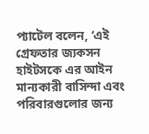প্যাটেল বলেন, ‘এই গ্রেফতার জ্যকসন হাইটসকে এর আইন মান্যকারী বাসিন্দা এবং পরিবারগুলোর জন্য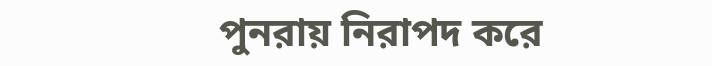পুনরায় নিরাপদ করে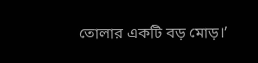তোলার একটি বড় মোড়।’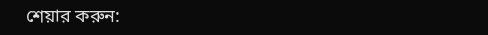শেয়ার করুন: